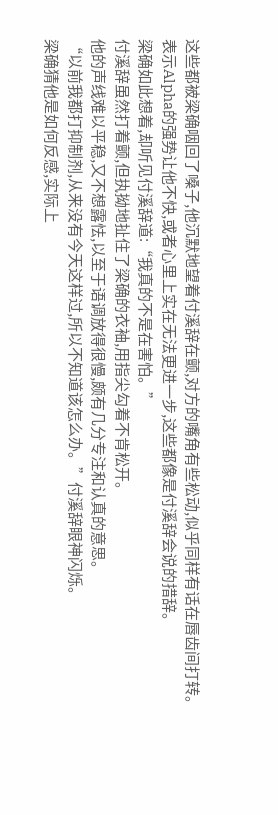这些都被梁确咽回了嗓子,他沉默地望着付溪辞在颤,对方的嘴角有些松动,似乎同样有话在唇齿间打转。
表示Alpha的强势让他不快,或者心里上实在无法更进一步,这些都像是付溪辞会说的措辞。
梁确如此想着,却听见付溪辞道:“我真的不是在害怕。”
付溪辞虽然打着颤,但执拗地扯住了梁确的衣袖,用指尖勾着不肯松开。
他的声线难以平稳,又不想露怯,以至于语调放得很慢,颇有几分专注和认真的意思。
“以前我都打抑制剂,从来没有今天这样过,所以不知道该怎么办。”付溪辞眼神闪烁。
梁确猜他是如何反感,实际上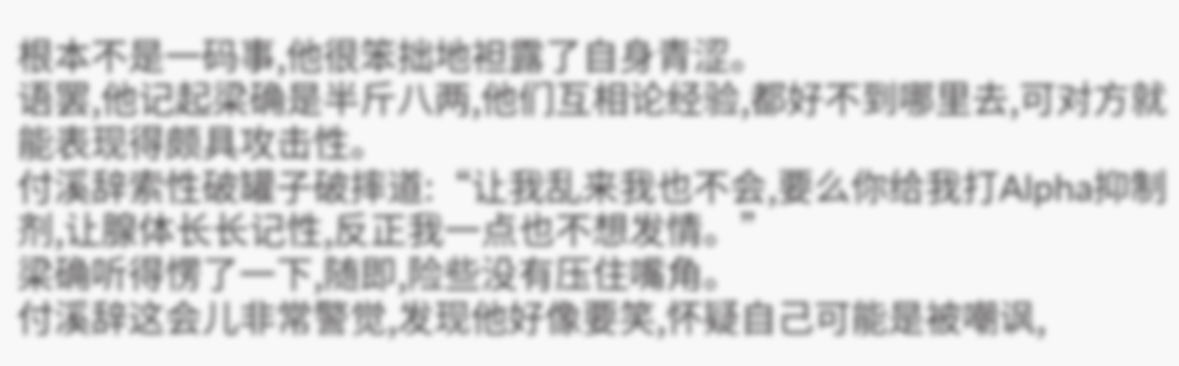根本不是一码事,他很笨拙地袒露了自身青涩。
语罢,他记起梁确是半斤八两,他们互相论经验,都好不到哪里去,可对方就能表现得颇具攻击性。
付溪辞索性破罐子破摔道:“让我乱来我也不会,要么你给我打Alpha抑制剂,让腺体长长记性,反正我一点也不想发情。”
梁确听得愣了一下,随即,险些没有压住嘴角。
付溪辞这会儿非常警觉,发现他好像要笑,怀疑自己可能是被嘲讽,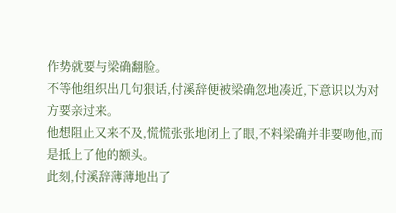作势就要与梁确翻脸。
不等他组织出几句狠话,付溪辞便被梁确忽地凑近,下意识以为对方要亲过来。
他想阻止又来不及,慌慌张张地闭上了眼,不料梁确并非要吻他,而是抵上了他的额头。
此刻,付溪辞薄薄地出了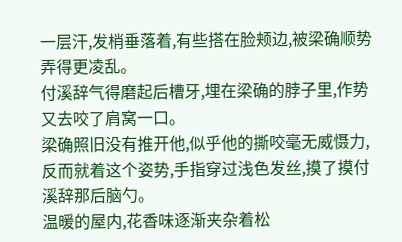一层汗,发梢垂落着,有些搭在脸颊边,被梁确顺势弄得更凌乱。
付溪辞气得磨起后槽牙,埋在梁确的脖子里,作势又去咬了肩窝一口。
梁确照旧没有推开他,似乎他的撕咬毫无威慑力,反而就着这个姿势,手指穿过浅色发丝,摸了摸付溪辞那后脑勺。
温暖的屋内,花香味逐渐夹杂着松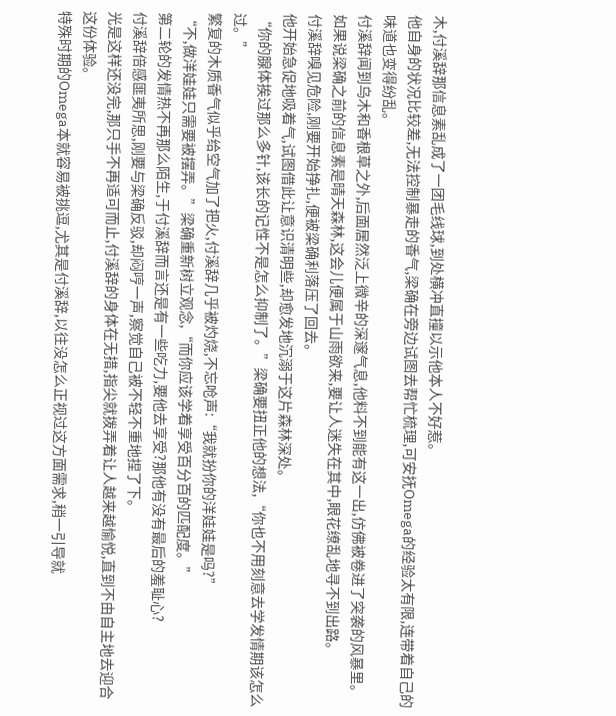木,付溪辞那信息素乱成了一团毛线球,到处横冲直撞以示他本人不好惹。
他自身的状况比较差,无法控制暴走的香气,梁确在旁边试图去帮忙梳理,可安抚Omega的经验太有限,连带着自己的味道也变得纷乱。
付溪辞闻到乌木和香根草之外,后面居然泛上微辛的深邃气息,他料不到能有这一出,仿佛被卷进了突袭的风暴里。
如果说梁确之前的信息素是晴天森林,这会儿便属于山雨欲来,要让人迷失在其中,眼花缭乱地寻不到出路。
付溪辞嗅见危险,刚要开始挣扎,便被梁确利落压了回去。
他开始急促地吸着气,试图借此让意识清明些,却愈发地沉溺于这片森林深处。
“你的腺体挨过那么多针,该长的记性不是怎么抑制了。”梁确要扭正他的想法,“你也不用刻意去学发情期该怎么过。”
繁复的木质香气似乎给空气加了把火,付溪辞几乎被灼烧,不忘呛声:“我就扮你的洋娃娃是吗?”
“不,做洋娃娃只需要被摆弄。”梁确重新树立观念,“而你应该学着享受百分百的匹配度。”
第二轮的发情热不再那么陌生,于付溪辞而言还是有一些吃力,要他去享受?那他有没有最后的羞耻心?
付溪辞倍感匪夷所思,刚要与梁确反驳,却闷哼一声,察觉自己被不轻不重地捏了下。
光是这样还没完,那只手不再适可而止,付溪辞的身体在无措,指尖就拨弄着让人越来越愉悦,直到不由自主地去迎合这份体验。
特殊时期的Omega本就容易被挑逗,尤其是付溪辞,以往没怎么正视过这方面需求,稍一引导就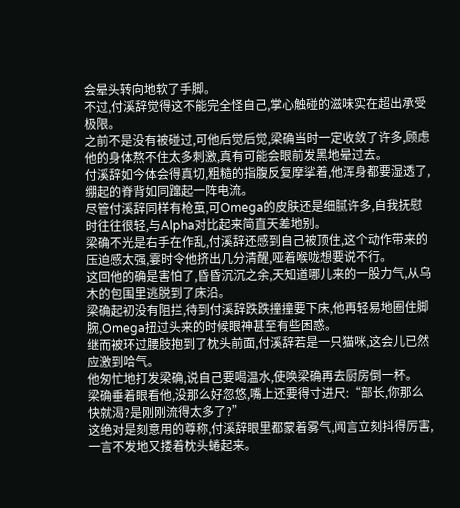会晕头转向地软了手脚。
不过,付溪辞觉得这不能完全怪自己,掌心触碰的滋味实在超出承受极限。
之前不是没有被碰过,可他后觉后觉,梁确当时一定收敛了许多,顾虑他的身体熬不住太多刺激,真有可能会眼前发黑地晕过去。
付溪辞如今体会得真切,粗糙的指腹反复摩挲着,他浑身都要湿透了,绷起的脊背如同蹿起一阵电流。
尽管付溪辞同样有枪茧,可Omega的皮肤还是细腻许多,自我抚慰时往往很轻,与Alpha对比起来简直天差地别。
梁确不光是右手在作乱,付溪辞还感到自己被顶住,这个动作带来的压迫感太强,霎时令他挤出几分清醒,哑着喉咙想要说不行。
这回他的确是害怕了,昏昏沉沉之余,天知道哪儿来的一股力气,从乌木的包围里逃脱到了床沿。
梁确起初没有阻拦,待到付溪辞跌跌撞撞要下床,他再轻易地圈住脚腕,Omega扭过头来的时候眼神甚至有些困惑。
继而被环过腰肢抱到了枕头前面,付溪辞若是一只猫咪,这会儿已然应激到哈气。
他匆忙地打发梁确,说自己要喝温水,使唤梁确再去厨房倒一杯。
梁确垂着眼看他,没那么好忽悠,嘴上还要得寸进尺:“部长,你那么快就渴?是刚刚流得太多了?”
这绝对是刻意用的尊称,付溪辞眼里都蒙着雾气,闻言立刻抖得厉害,一言不发地又搂着枕头蜷起来。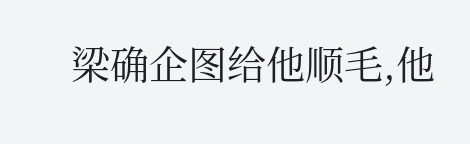梁确企图给他顺毛,他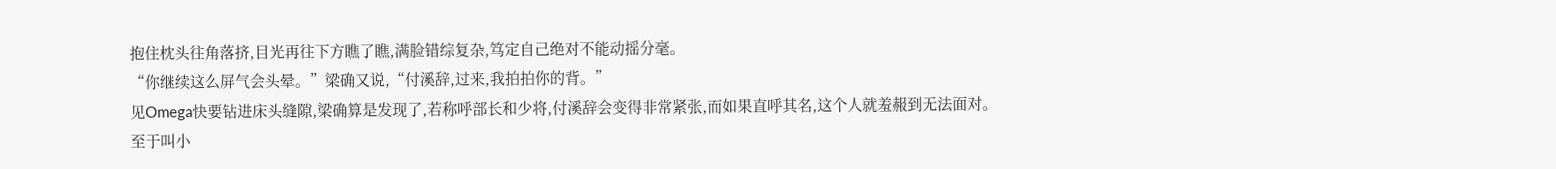抱住枕头往角落挤,目光再往下方瞧了瞧,满脸错综复杂,笃定自己绝对不能动摇分毫。
“你继续这么屏气会头晕。”梁确又说,“付溪辞,过来,我拍拍你的背。”
见Omega快要钻进床头缝隙,梁确算是发现了,若称呼部长和少将,付溪辞会变得非常紧张,而如果直呼其名,这个人就羞赧到无法面对。
至于叫小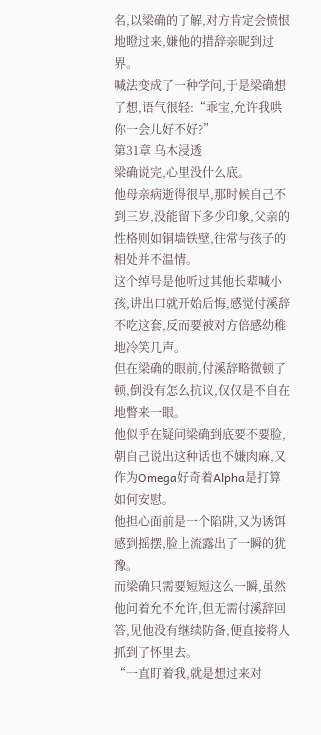名,以梁确的了解,对方肯定会愤恨地瞪过来,嫌他的措辞亲昵到过界。
喊法变成了一种学问,于是梁确想了想,语气很轻:“乖宝,允许我哄你一会儿好不好?”
第31章 乌木浸透
梁确说完,心里没什么底。
他母亲病逝得很早,那时候自己不到三岁,没能留下多少印象,父亲的性格则如铜墙铁壁,往常与孩子的相处并不温情。
这个绰号是他听过其他长辈喊小孩,讲出口就开始后悔,感觉付溪辞不吃这套,反而要被对方倍感幼稚地冷笑几声。
但在梁确的眼前,付溪辞略微顿了顿,倒没有怎么抗议,仅仅是不自在地瞥来一眼。
他似乎在疑问梁确到底要不要脸,朝自己说出这种话也不嫌肉麻,又作为Omega好奇着Alpha是打算如何安慰。
他担心面前是一个陷阱,又为诱饵感到摇摆,脸上流露出了一瞬的犹豫。
而梁确只需要短短这么一瞬,虽然他问着允不允许,但无需付溪辞回答,见他没有继续防备,便直接将人抓到了怀里去。
“一直盯着我,就是想过来对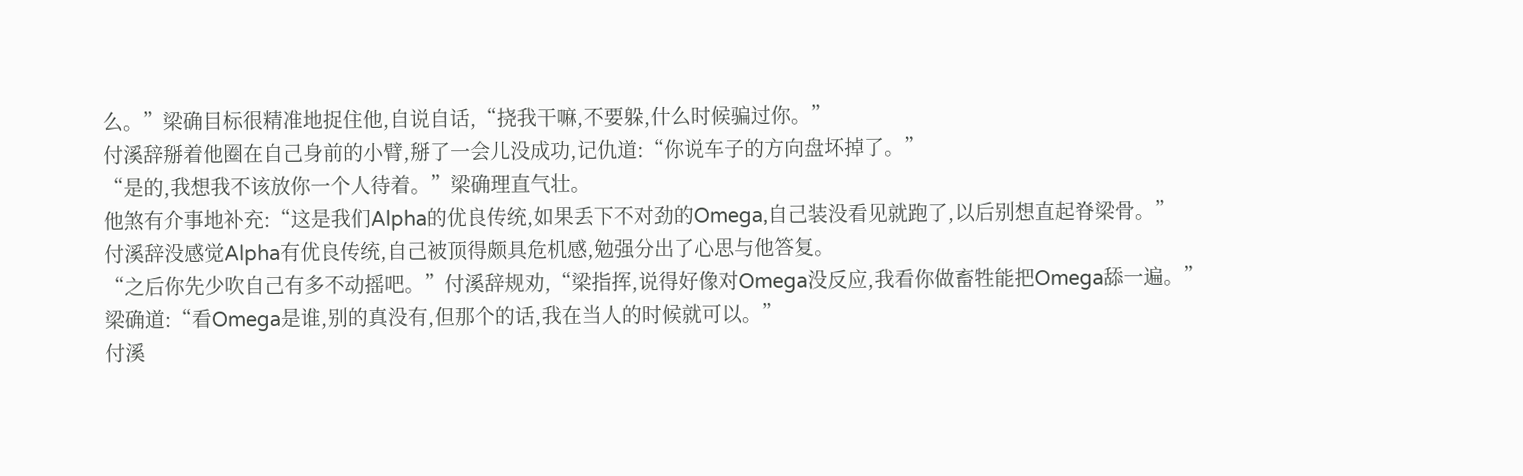么。”梁确目标很精准地捉住他,自说自话,“挠我干嘛,不要躲,什么时候骗过你。”
付溪辞掰着他圈在自己身前的小臂,掰了一会儿没成功,记仇道:“你说车子的方向盘坏掉了。”
“是的,我想我不该放你一个人待着。”梁确理直气壮。
他煞有介事地补充:“这是我们Alpha的优良传统,如果丢下不对劲的Omega,自己装没看见就跑了,以后别想直起脊梁骨。”
付溪辞没感觉Alpha有优良传统,自己被顶得颇具危机感,勉强分出了心思与他答复。
“之后你先少吹自己有多不动摇吧。”付溪辞规劝,“梁指挥,说得好像对Omega没反应,我看你做畜牲能把Omega舔一遍。”
梁确道:“看Omega是谁,别的真没有,但那个的话,我在当人的时候就可以。”
付溪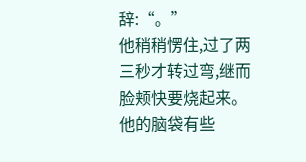辞:“。”
他稍稍愣住,过了两三秒才转过弯,继而脸颊快要烧起来。
他的脑袋有些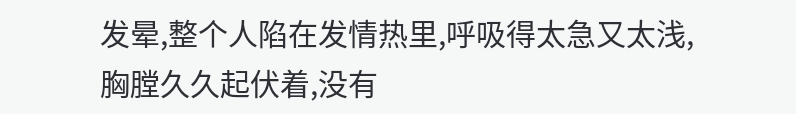发晕,整个人陷在发情热里,呼吸得太急又太浅,胸膛久久起伏着,没有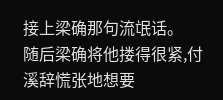接上梁确那句流氓话。
随后梁确将他搂得很紧,付溪辞慌张地想要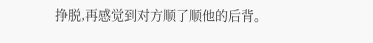挣脱,再感觉到对方顺了顺他的后背。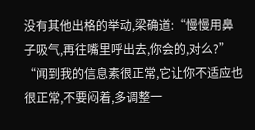没有其他出格的举动,梁确道:“慢慢用鼻子吸气,再往嘴里呼出去,你会的,对么?”
“闻到我的信息素很正常,它让你不适应也很正常,不要闷着,多调整一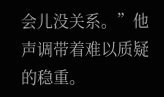会儿没关系。”他声调带着难以质疑的稳重。